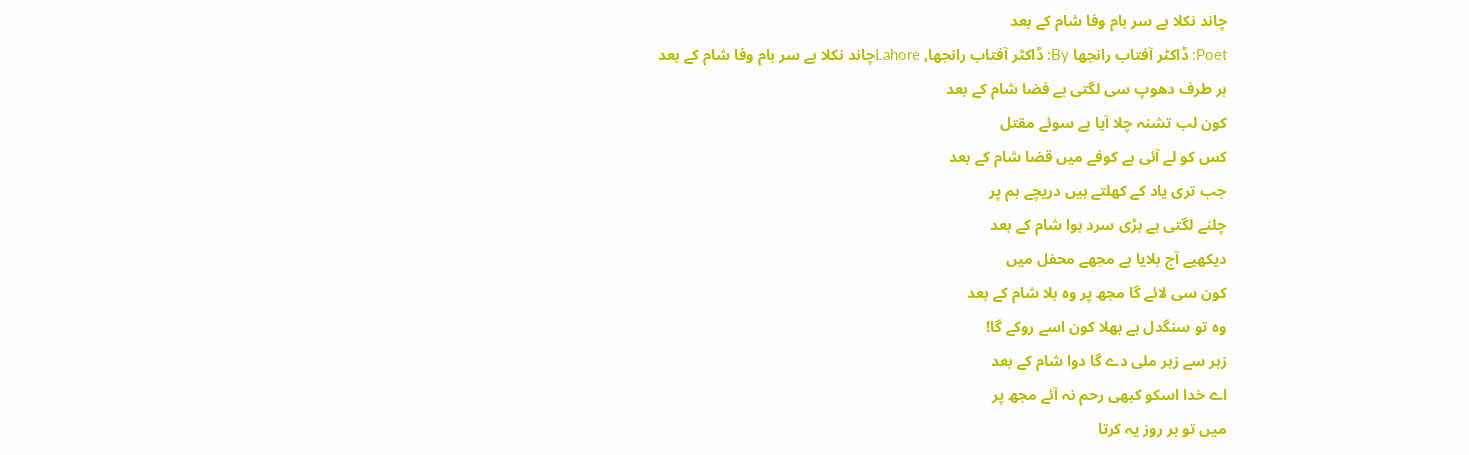چاند نکلا ہے سر بام وفا شام کے بعد
Poet: ڈاکٹر آفتاب رانجھا By: ڈاکٹر آفتاب رانجھا, Lahoreچاند نکلا ہے سر بام وفا شام کے بعد
ہر طرف دھوپ سی لگتی ہے فضا شام کے بعد
کون لب تشنہ چلا آیا ہے سوئے مقتل
کس کو لے آئی ہے کوفے میں قضا شام کے بعد
جب تری یاد کے کھلتے ہیں دریچے ہم پر
چلنے لگتی ہے بڑی سرد ہوا شام کے بعد
دیکھیے آج بلایا ہے مجھے محفل میں
کون سی لائے گا مجھ پر وہ بلا شام کے بعد
وہ تو سنگدل ہے بھلا کون اسے روکے گا!
زہر سے زہر ملی دے گا دوا شام کے بعد
اے خدا اسکو کبھی رحم نہ آئے مجھ پر
میں تو ہر روز یہ کرتا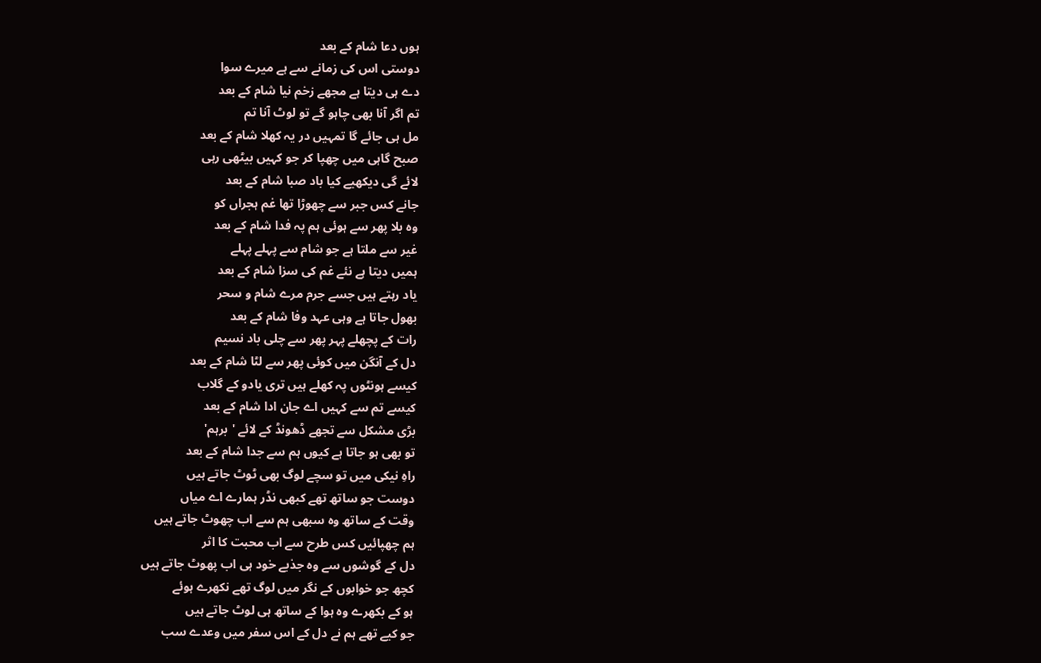ہوں دعا شام کے بعد
دوستی اس کی زمانے سے ہے میرے سوا
دے ہی دیتا ہے مجھے زخم نیا شام کے بعد
تم اگر آنا بھی چاہو گے تو لوٹ آنا تم
مل ہی جائے گا تمہیں در یہ کھلا شام کے بعد
صبح گاہی میں چھپا کر جو کہیں بیٹھی رہی
لائے گی دیکھیے کیا باد صبا شام کے بعد
جانے کس جبر سے چھوڑا تھا غم ہجراں کو
وہ بلا پھر سے ہوئی ہم پہ فدا شام کے بعد
غیر سے ملتا ہے جو شام سے پہلے پہلے
ہمیں دیتا ہے نئے غم کی سزا شام کے بعد
یاد رہتے ہیں جسے جرم مرے شام و سحر
بھول جاتا ہے وہی عہد وفا شام کے بعد
رات کے پچھلے پہر پھر سے چلی باد نسیم
دل کے آنگن میں کوئی پھر سے لٹا شام کے بعد
کیسے ہونٹوں پہ کھلے ہیں تری یادو کے گلاب
کیسے تم سے کہیں اے جان ادا شام کے بعد
بڑی مشکل سے تجھے ڈھونڈ کے لائے 'برہم'
تو بھی ہو جاتا ہے کیوں ہم سے جدا شام کے بعد
راہِ نیکی میں تو سچے لوگ بھی ٹوٹ جاتے ہیں
دوست جو ساتھ تھے کبھی نڈر ہمارے اے میاں
وقت کے ساتھ وہ سبھی ہم سے اب چھوٹ جاتے ہیں
ہم چھپائیں کس طرح سے اب محبت کا اثر
دل کے گوشوں سے وہ جذبے خود ہی اب پھوٹ جاتے ہیں
کچھ جو خوابوں کے نگر میں لوگ تھے نکھرے ہوئے
ہو کے بکھرے وہ ہوا کے ساتھ ہی لوٹ جاتے ہیں
جو کیے تھے ہم نے دل کے اس سفر میں وعدے سب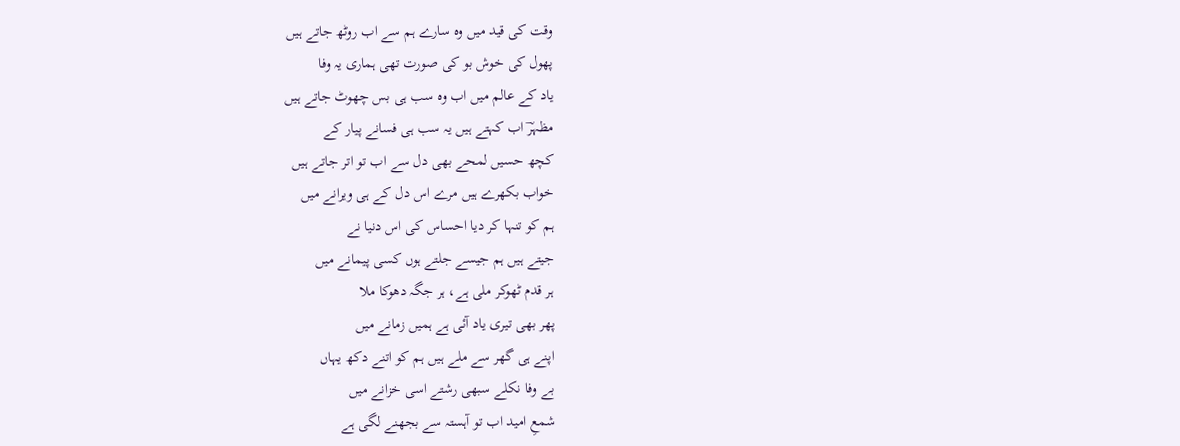وقت کی قید میں وہ سارے ہم سے اب روٹھ جاتے ہیں
پھول کی خوش بو کی صورت تھی ہماری یہ وفا
یاد کے عالم میں اب وہ سب ہی بس چھوٹ جاتے ہیں
مظہرؔ اب کہتے ہیں یہ سب ہی فسانے پیار کے
کچھ حسیں لمحے بھی دل سے اب تو اتر جاتے ہیں
خواب بکھرے ہیں مرے اس دل کے ہی ویرانے میں
ہم کو تنہا کر دیا احساس کی اس دنیا نے
جیتے ہیں ہم جیسے جلتے ہوں کسی پیمانے میں
ہر قدم ٹھوکر ملی ہے، ہر جگہ دھوکا ملا
پھر بھی تیری یاد آئی ہے ہمیں زمانے میں
اپنے ہی گھر سے ملے ہیں ہم کو اتنے دکھ یہاں
بے وفا نکلے سبھی رشتے اسی خزانے میں
شمعِ امید اب تو آہستہ سے بجھنے لگی ہے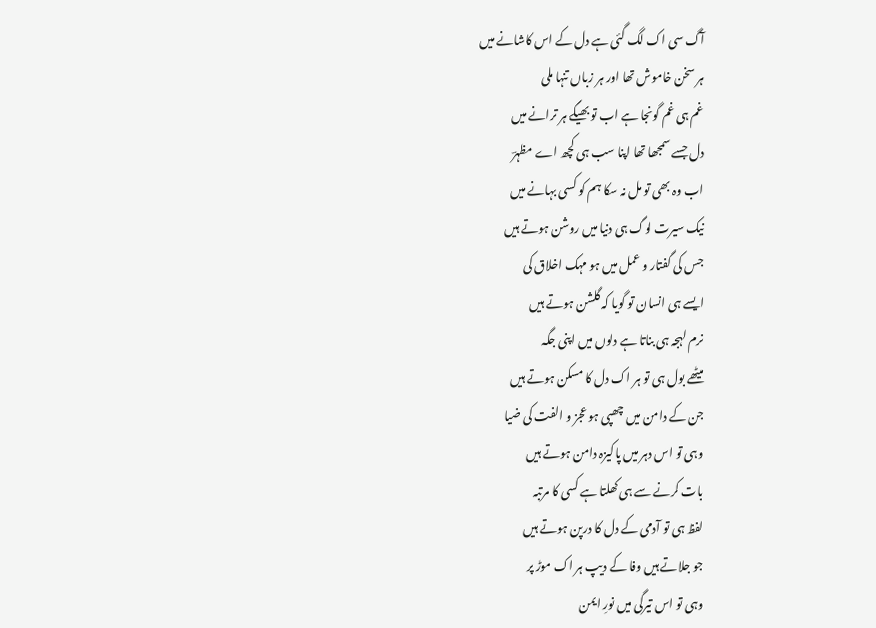آگ سی اک لگ گئی ہے دل کے اس کاشانے میں
ہر سخن خاموش تھا اور ہر زباں تنہا ملی
غم ہی غم گونجا ہے اب تو بھیگے ہر ترانے میں
دل جسے سمجھا تھا اپنا سب ہی کچھ اے مظہرؔ
اب وہ بھی تو مل نہ سکا ہم کو کسی بہانے میں
نیک سیرت لوگ ہی دنیا میں روشن ہوتے ہیں
جس کی گفتار و عمل میں ہو مہک اخلاق کی
ایسے ہی انسان تو گویا کہ گلشن ہوتے ہیں
نرم لہجہ ہی بناتا ہے دلوں میں اپنی جگہ
میٹھے بول ہی تو ہر اک دل کا مسکن ہوتے ہیں
جن کے دامن میں چھپی ہو عجز و الفت کی ضیا
وہی تو اس دہر میں پاکیزہ دامن ہوتے ہیں
بات کرنے سے ہی کھلتا ہے کسی کا مرتبہ
لفظ ہی تو آدمی کے دل کا درپن ہوتے ہیں
جو جلاتے ہیں وفا کے دیپ ہر اک موڑ پر
وہی تو اس تیرگی میں نورِ ایمن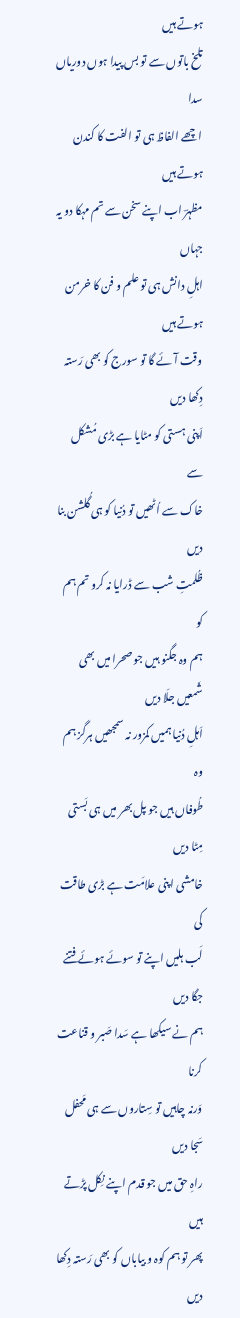ہوتے ہیں
تلخ باتوں سے تو بس پیدا ہوں دوریاں سدا
اچھے الفاظ ہی تو الفت کا کندن ہوتے ہیں
مظہرؔ اب اپنے سخن سے تم مہکا دو یہ جہاں
اہلِ دانش ہی تو علم و فن کا خرمن ہوتے ہیں
وقت آئے گا تو سورج کو بھی رَستہ دِکھا دیں
اَپنی ہستی کو مٹایا ہے بڑی مُشکل سے
خاک سے اُٹھیں تو دُنیا کو ہی گُلشن بنا دیں
ظُلمتِ شب سے ڈرایا نہ کرو تم ہم کو
ہم وہ جگنو ہیں جو صحرا میں بھی شَمعیں جلَا دیں
اَہلِ دُنیا ہمیں کمزور نہ سمجھیں ہرگز ہم وہ
طُوفاں ہیں جو پل بھر میں ہی بَستی مِٹا دیں
خامشی اپنی علامَت ہے بڑی طاقت کی
لَب ہلیں اپنے تو سوئے ہوئے فتنے جگا دیں
ہم نے سیکھا ہے سَدا صَبر و قناعت کرنا
وَرنہ چاہیں تو سِتاروں سے ہی مَحفل سَجا دیں
راہِ حق میں جو قدم اپنے نِکل پڑتے ہیں
پھر تو ہم کوہ و بیاباں کو بھی رَستہ دِکھا دیں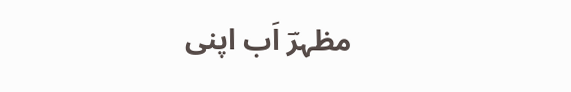مظہرؔ اَب اپنی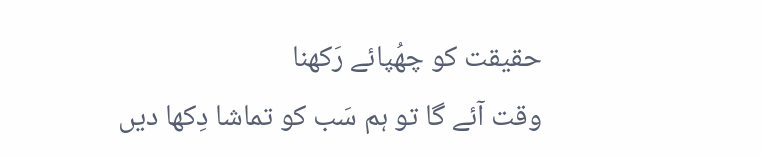حقیقت کو چھُپائے رَکھنا
وقت آئے گا تو ہم سَب کو تماشا دِکھا دیں